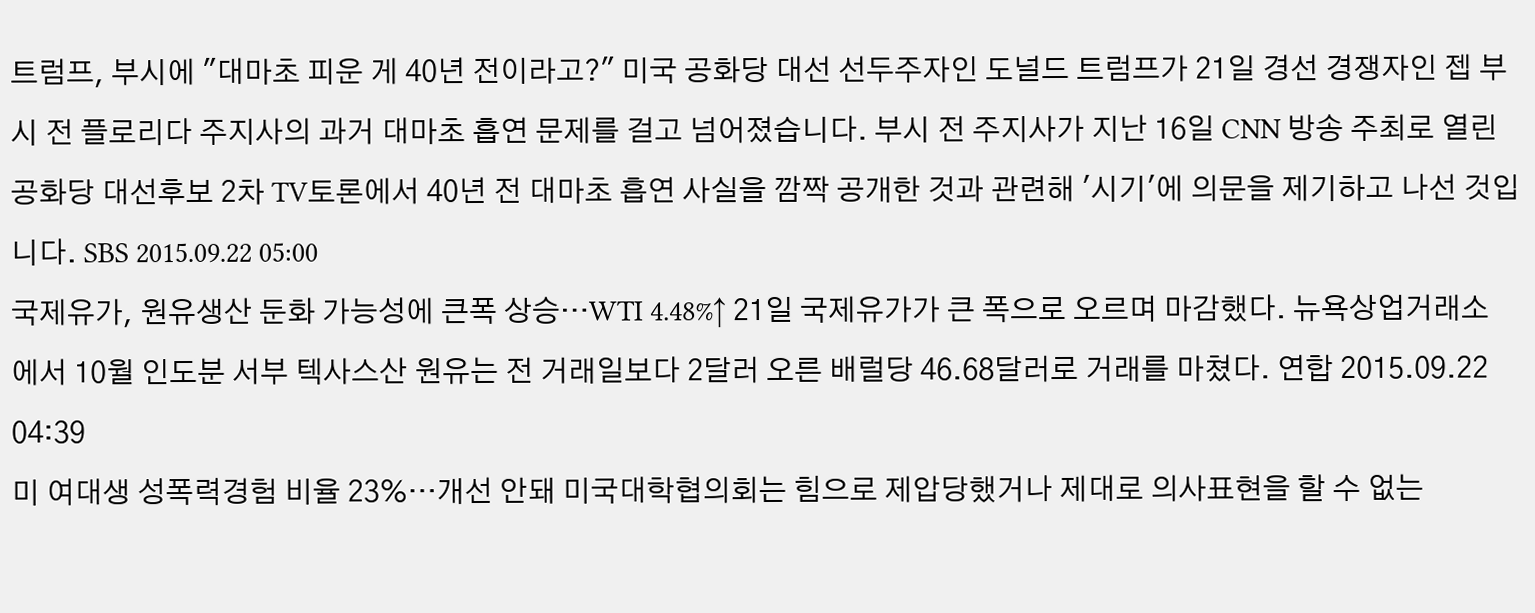트럼프, 부시에 "대마초 피운 게 40년 전이라고?" 미국 공화당 대선 선두주자인 도널드 트럼프가 21일 경선 경쟁자인 젭 부시 전 플로리다 주지사의 과거 대마초 흡연 문제를 걸고 넘어졌습니다. 부시 전 주지사가 지난 16일 CNN 방송 주최로 열린 공화당 대선후보 2차 TV토론에서 40년 전 대마초 흡연 사실을 깜짝 공개한 것과 관련해 '시기'에 의문을 제기하고 나선 것입니다. SBS 2015.09.22 05:00
국제유가, 원유생산 둔화 가능성에 큰폭 상승…WTI 4.48%↑ 21일 국제유가가 큰 폭으로 오르며 마감했다. 뉴욕상업거래소에서 10월 인도분 서부 텍사스산 원유는 전 거래일보다 2달러 오른 배럴당 46.68달러로 거래를 마쳤다. 연합 2015.09.22 04:39
미 여대생 성폭력경험 비율 23%…개선 안돼 미국대학협의회는 힘으로 제압당했거나 제대로 의사표현을 할 수 없는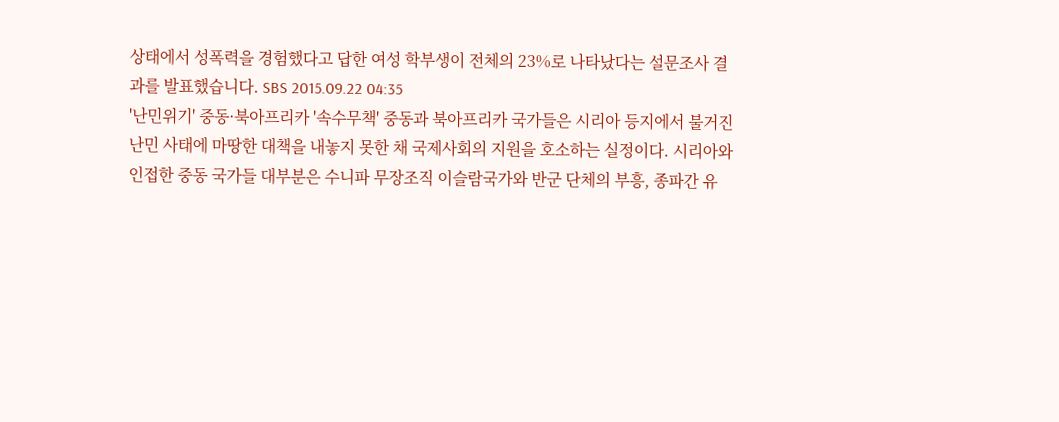상태에서 성폭력을 경험했다고 답한 여성 학부생이 전체의 23%로 나타났다는 설문조사 결과를 발표했습니다. SBS 2015.09.22 04:35
'난민위기' 중동·북아프리카 '속수무책' 중동과 북아프리카 국가들은 시리아 등지에서 불거진 난민 사태에 마땅한 대책을 내놓지 못한 채 국제사회의 지원을 호소하는 실정이다. 시리아와 인접한 중동 국가들 대부분은 수니파 무장조직 이슬람국가와 반군 단체의 부흥, 종파간 유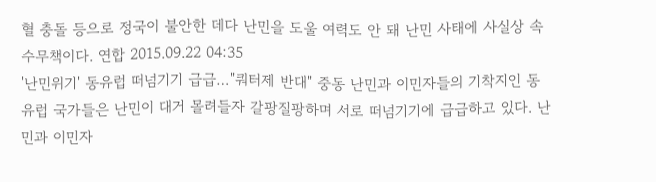혈 충돌 등으로 정국이 불안한 데다 난민을 도울 여력도 안 돼 난민 사태에 사실상 속수무책이다. 연합 2015.09.22 04:35
'난민위기' 동유럽 떠넘기기 급급…"쿼터제 반대" 중동 난민과 이민자들의 기착지인 동유럽 국가들은 난민이 대거 몰려들자 갈팡질팡하며 서로 떠넘기기에 급급하고 있다. 난민과 이민자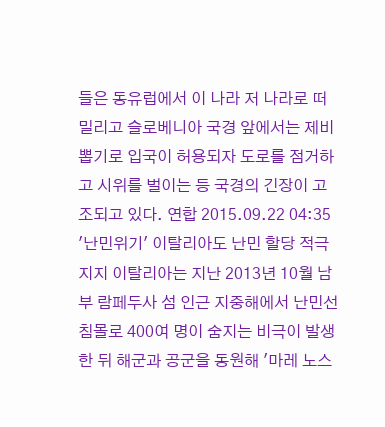들은 동유럽에서 이 나라 저 나라로 떠밀리고 슬로베니아 국경 앞에서는 제비뽑기로 입국이 허용되자 도로를 점거하고 시위를 벌이는 등 국경의 긴장이 고조되고 있다. 연합 2015.09.22 04:35
'난민위기' 이탈리아도 난민 할당 적극 지지 이탈리아는 지난 2013년 10월 남부 람페두사 섬 인근 지중해에서 난민선 침몰로 400여 명이 숨지는 비극이 발생한 뒤 해군과 공군을 동원해 '마레 노스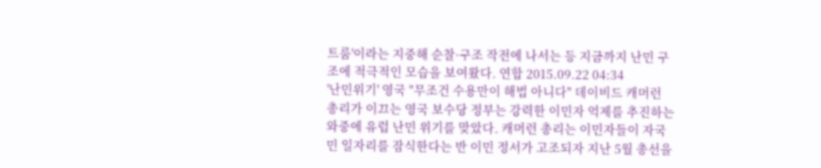트룸'이라는 지중해 순찰·구조 작전에 나서는 등 지금까지 난민 구조에 적극적인 모습을 보여왔다. 연합 2015.09.22 04:34
'난민위기' 영국 "무조건 수용만이 해법 아니다" 데이비드 캐머런 총리가 이끄는 영국 보수당 정부는 강력한 이민자 억제를 추진하는 와중에 유럽 난민 위기를 맞았다. 캐머런 총리는 이민자들이 자국민 일자리를 잠식한다는 반 이민 정서가 고조되자 지난 5월 총선을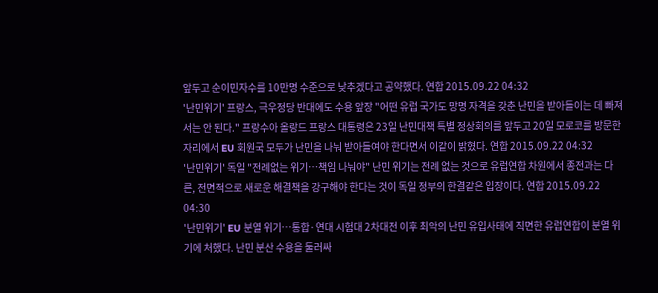앞두고 순이민자수를 10만명 수준으로 낮추겠다고 공약했다. 연합 2015.09.22 04:32
'난민위기' 프랑스, 극우정당 반대에도 수용 앞장 "어떤 유럽 국가도 망명 자격을 갖춘 난민을 받아들이는 데 빠져서는 안 된다." 프랑수아 올랑드 프랑스 대통령은 23일 난민대책 특별 정상회의를 앞두고 20일 모로코를 방문한 자리에서 EU 회원국 모두가 난민을 나눠 받아들여야 한다면서 이같이 밝혔다. 연합 2015.09.22 04:32
'난민위기' 독일 "전례없는 위기…책임 나눠야" 난민 위기는 전례 없는 것으로 유럽연합 차원에서 종전과는 다른, 전면적으로 새로운 해결책을 강구해야 한다는 것이 독일 정부의 한결같은 입장이다. 연합 2015.09.22 04:30
'난민위기' EU 분열 위기…통합·연대 시험대 2차대전 이후 최악의 난민 유입사태에 직면한 유럽연합이 분열 위기에 처했다. 난민 분산 수용을 둘러싸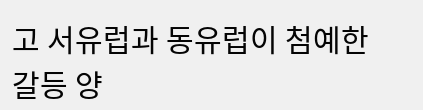고 서유럽과 동유럽이 첨예한 갈등 양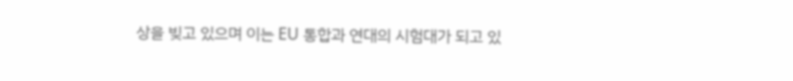상을 빚고 있으며 이는 EU 통합과 연대의 시험대가 되고 있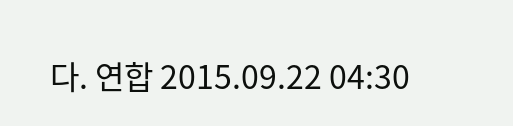다. 연합 2015.09.22 04:30